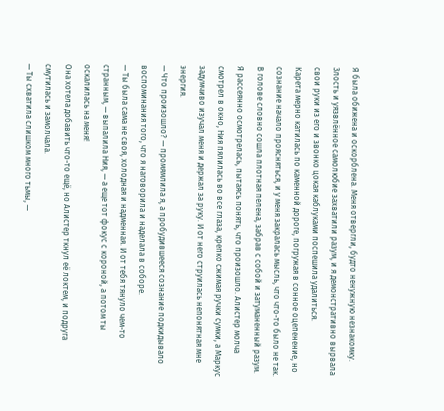Я была обижена и оскорблена. Меня отвергли, будто ненужную незнакомку. Злость и уязвлённое самолюбие захватили разум, и я демонстративно вырвала свои руки из его и звонко цокая каблуками поспешила удалиться.
Карета мерно катилась по каменной дороге, погружая в сонное оцепенение, но сознание начало проясняться, и у меня закралась мысль, что что-то было не так. В голове словно сошла плотная пелена, забрав с собой и затуманенный разум. Я рассеянно осмотрелась, пытаясь понять, что произошло. Алистер молча смотрел в окно, Ния пялилась во все глаза, крепко сжимая ручки сумки, а Маркус задумчиво изучал меня и держал за руку. И от него струилась непонятная мне энергия.
— Что произошло? — промямлила я, а пробудившееся сознание подкидывало воспоминания того, что я наговорила и наделала в соборе.
— Ты была сама не своя, холодная и надменная. И от тебя тянуло чем-то странным, — выпалила Ния, — а еще тот фокус с короной, а потом ты оскалилась на меня!
Она хотела добавить что-то ещё, но Алистер ткнул её локтем, и подруга смутилась и замолчала.
— Ты схватила слишком много тьмы, —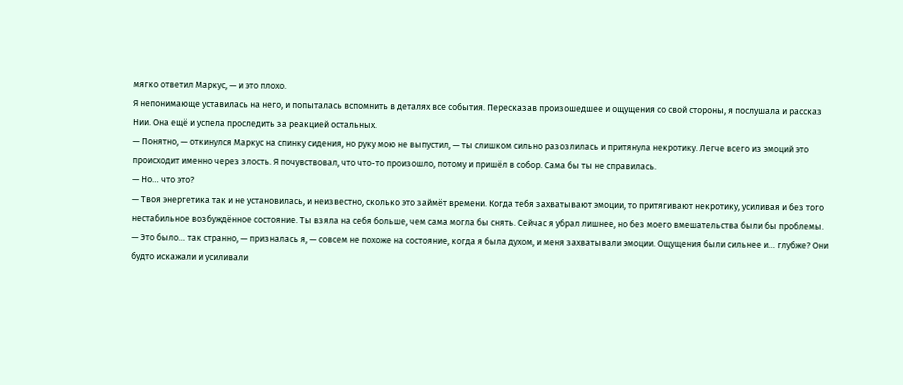мягко ответил Маркус, — и это плохо.
Я непонимающе уставилась на него, и попыталась вспомнить в деталях все события. Пересказав произошедшее и ощущения со свой стороны, я послушала и рассказ Нии. Она ещё и успела проследить за реакцией остальных.
— Понятно, — откинулся Маркус на спинку сидения, но руку мою не выпустил, — ты слишком сильно разозлилась и притянула некротику. Легче всего из эмоций это происходит именно через злость. Я почувствовал, что что-то произошло, потому и пришёл в собор. Сама бы ты не справилась.
— Но… что это?
— Твоя энергетика так и не установилась, и неизвестно, сколько это займёт времени. Когда тебя захватывают эмоции, то притягивают некротику, усиливая и без того нестабильное возбуждённое состояние. Ты взяла на себя больше, чем сама могла бы снять. Сейчас я убрал лишнее, но без моего вмешательства были бы проблемы.
— Это было… так странно, — призналась я, — совсем не похоже на состояние, когда я была духом, и меня захватывали эмоции. Ощущения были сильнее и… глубже? Они будто искажали и усиливали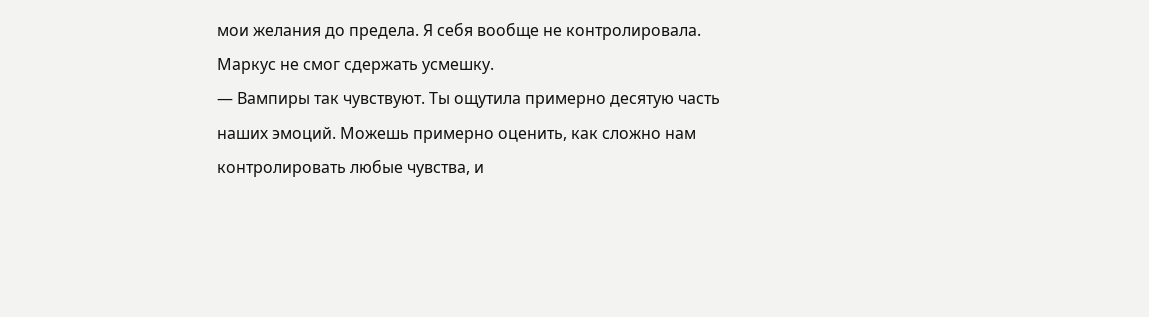мои желания до предела. Я себя вообще не контролировала.
Маркус не смог сдержать усмешку.
— Вампиры так чувствуют. Ты ощутила примерно десятую часть наших эмоций. Можешь примерно оценить, как сложно нам контролировать любые чувства, и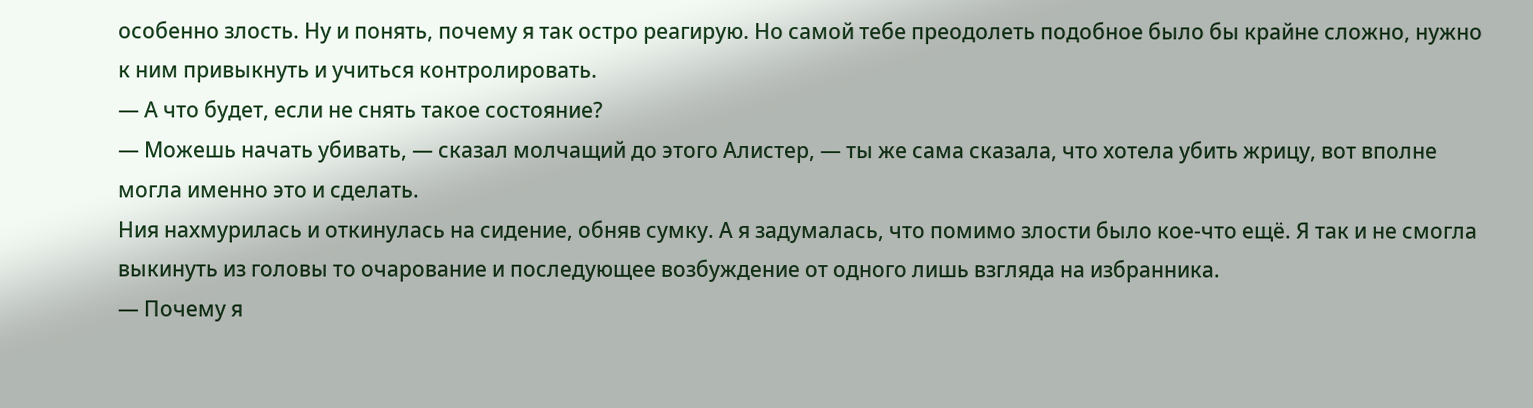особенно злость. Ну и понять, почему я так остро реагирую. Но самой тебе преодолеть подобное было бы крайне сложно, нужно к ним привыкнуть и учиться контролировать.
— А что будет, если не снять такое состояние?
— Можешь начать убивать, — сказал молчащий до этого Алистер, — ты же сама сказала, что хотела убить жрицу, вот вполне могла именно это и сделать.
Ния нахмурилась и откинулась на сидение, обняв сумку. А я задумалась, что помимо злости было кое-что ещё. Я так и не смогла выкинуть из головы то очарование и последующее возбуждение от одного лишь взгляда на избранника.
— Почему я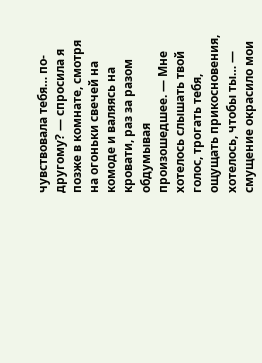чувствовала тебя… по-другому? — спросила я позже в комнате, смотря на огоньки свечей на комоде и валяясь на кровати, раз за разом обдумывая произошедшее. — Мне хотелось слышать твой голос, трогать тебя, ощущать прикосновения, хотелось, чтобы ты… — смущение окрасило мои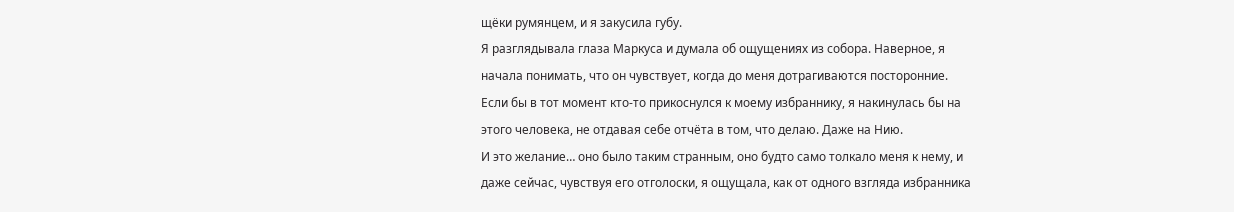щёки румянцем, и я закусила губу.
Я разглядывала глаза Маркуса и думала об ощущениях из собора. Наверное, я начала понимать, что он чувствует, когда до меня дотрагиваются посторонние. Если бы в тот момент кто-то прикоснулся к моему избраннику, я накинулась бы на этого человека, не отдавая себе отчёта в том, что делаю. Даже на Нию.
И это желание… оно было таким странным, оно будто само толкало меня к нему, и даже сейчас, чувствуя его отголоски, я ощущала, как от одного взгляда избранника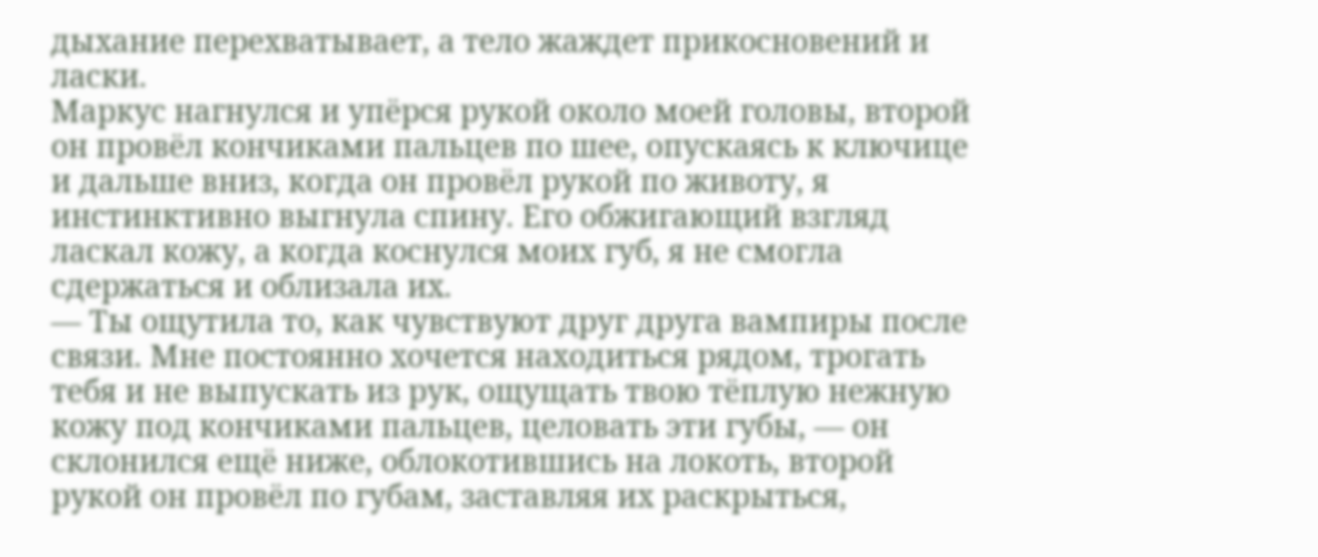дыхание перехватывает, а тело жаждет прикосновений и ласки.
Маркус нагнулся и упёрся рукой около моей головы, второй он провёл кончиками пальцев по шее, опускаясь к ключице и дальше вниз, когда он провёл рукой по животу, я инстинктивно выгнула спину. Его обжигающий взгляд ласкал кожу, а когда коснулся моих губ, я не смогла сдержаться и облизала их.
— Ты ощутила то, как чувствуют друг друга вампиры после связи. Мне постоянно хочется находиться рядом, трогать тебя и не выпускать из рук, ощущать твою тёплую нежную кожу под кончиками пальцев, целовать эти губы, — он склонился ещё ниже, облокотившись на локоть, второй рукой он провёл по губам, заставляя их раскрыться,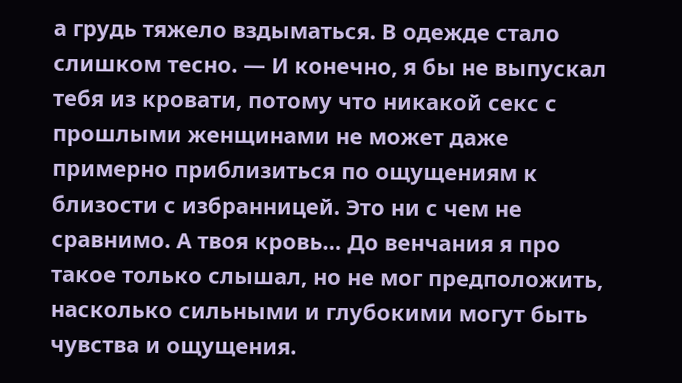а грудь тяжело вздыматься. В одежде стало слишком тесно. — И конечно, я бы не выпускал тебя из кровати, потому что никакой секс с прошлыми женщинами не может даже примерно приблизиться по ощущениям к близости с избранницей. Это ни с чем не сравнимо. А твоя кровь… До венчания я про такое только слышал, но не мог предположить, насколько сильными и глубокими могут быть чувства и ощущения.